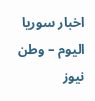اخبار سوريا اليوم – وطن نيوز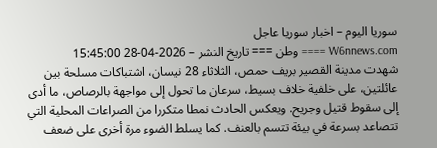سوريا اليوم – اخبار سوريا عاجل
W6nnews.com ==== وطن === تاريخ النشر – 2026-04-28 15:45:00
شهدت مدينة القصير بريف حمص، الثلاثاء 28 نيسان، اشتباكات مسلحة بين عائلتين، على خلفية خلاف بسيط، سرعان ما تحول إلى مواجهة بالرصاص، ما أدى إلى سقوط قتيل وجريح. ويعكس الحادث نمطا متكررا من الصراعات المحلية التي تتصاعد بسرعة في بيئة تتسم بالعنف. كما يسلط الضوء مرة أخرى على ضعف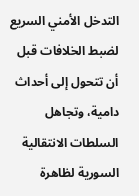التدخل الأمني السريع لضبط الخلافات قبل أن تتحول إلى أحداث دامية، وتجاهل السلطات الانتقالية السورية لظاهرة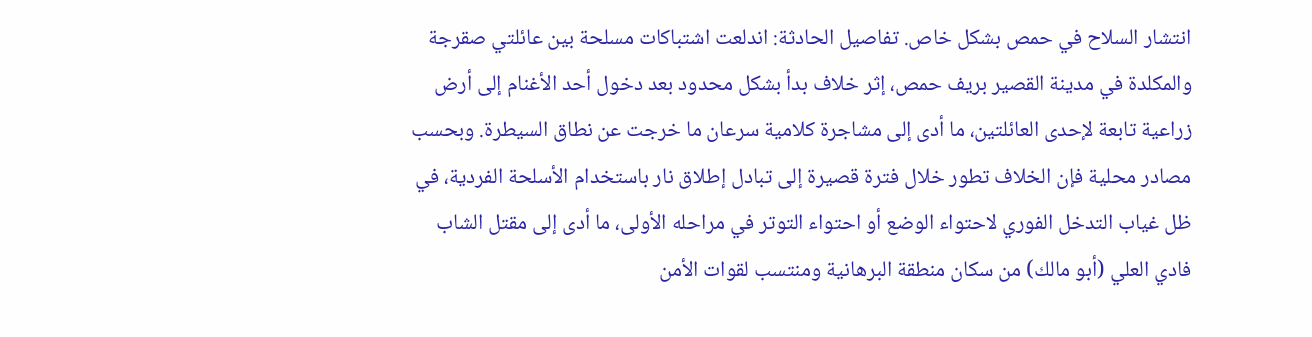انتشار السلاح في حمص بشكل خاص. تفاصيل الحادثة: اندلعت اشتباكات مسلحة بين عائلتي صقرجة والمكلدة في مدينة القصير بريف حمص، إثر خلاف بدأ بشكل محدود بعد دخول أحد الأغنام إلى أرض زراعية تابعة لإحدى العائلتين، ما أدى إلى مشاجرة كلامية سرعان ما خرجت عن نطاق السيطرة. وبحسب مصادر محلية فإن الخلاف تطور خلال فترة قصيرة إلى تبادل إطلاق نار باستخدام الأسلحة الفردية، في ظل غياب التدخل الفوري لاحتواء الوضع أو احتواء التوتر في مراحله الأولى، ما أدى إلى مقتل الشاب فادي العلي (أبو مالك) من سكان منطقة البرهانية ومنتسب لقوات الأمن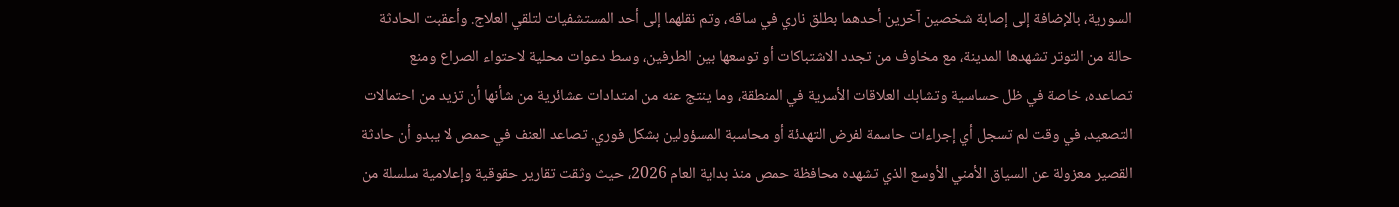السورية، بالإضافة إلى إصابة شخصين آخرين أحدهما بطلق ناري في ساقه، وتم نقلهما إلى أحد المستشفيات لتلقي العلاج. وأعقبت الحادثة حالة من التوتر تشهدها المدينة، مع مخاوف من تجدد الاشتباكات أو توسعها بين الطرفين، وسط دعوات محلية لاحتواء الصراع ومنع تصاعده، خاصة في ظل حساسية وتشابك العلاقات الأسرية في المنطقة، وما ينتج عنه من امتدادات عشائرية من شأنها أن تزيد من احتمالات التصعيد، في وقت لم تسجل أي إجراءات حاسمة لفرض التهدئة أو محاسبة المسؤولين بشكل فوري. تصاعد العنف في حمص لا يبدو أن حادثة القصير معزولة عن السياق الأمني الأوسع الذي تشهده محافظة حمص منذ بداية العام 2026، حيث وثقت تقارير حقوقية وإعلامية سلسلة من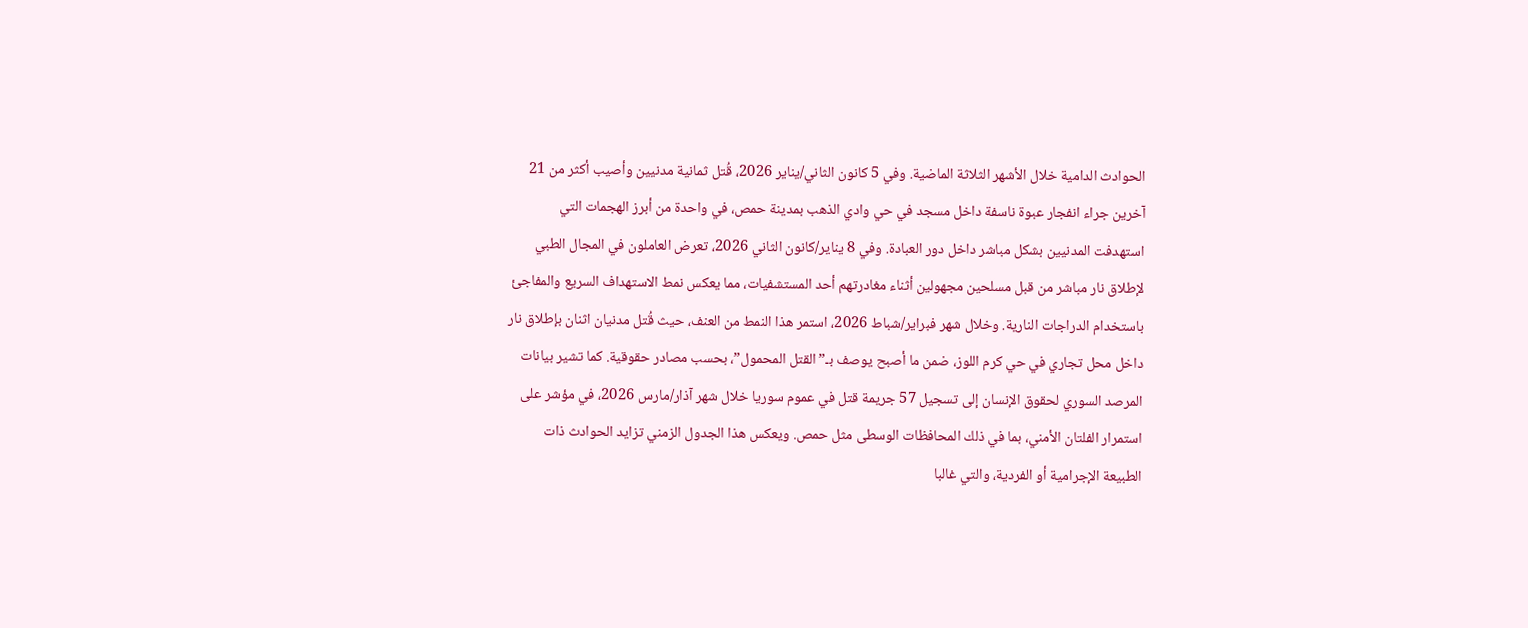الحوادث الدامية خلال الأشهر الثلاثة الماضية. وفي 5 كانون الثاني/يناير 2026، قُتل ثمانية مدنيين وأصيب أكثر من 21 آخرين جراء انفجار عبوة ناسفة داخل مسجد في حي وادي الذهب بمدينة حمص، في واحدة من أبرز الهجمات التي استهدفت المدنيين بشكل مباشر داخل دور العبادة. وفي 8 يناير/كانون الثاني 2026، تعرض العاملون في المجال الطبي لإطلاق نار مباشر من قبل مسلحين مجهولين أثناء مغادرتهم أحد المستشفيات، مما يعكس نمط الاستهداف السريع والمفاجئ باستخدام الدراجات النارية. وخلال شهر فبراير/شباط 2026، استمر هذا النمط من العنف، حيث قُتل مدنيان اثنان بإطلاق نار داخل محل تجاري في حي كرم اللوز، ضمن ما أصبح يوصف بـ”القتل المحمول”، بحسب مصادر حقوقية. كما تشير بيانات المرصد السوري لحقوق الإنسان إلى تسجيل 57 جريمة قتل في عموم سوريا خلال شهر آذار/مارس 2026، في مؤشر على استمرار الفلتان الأمني، بما في ذلك المحافظات الوسطى مثل حمص. ويعكس هذا الجدول الزمني تزايد الحوادث ذات الطبيعة الإجرامية أو الفردية، والتي غالبا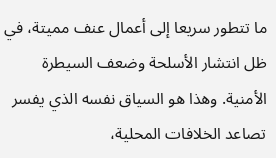ما تتطور سريعا إلى أعمال عنف مميتة، في ظل انتشار الأسلحة وضعف السيطرة الأمنية. وهذا هو السياق نفسه الذي يفسر تصاعد الخلافات المحلية،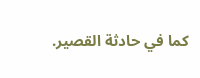كما في حادثة القصير.